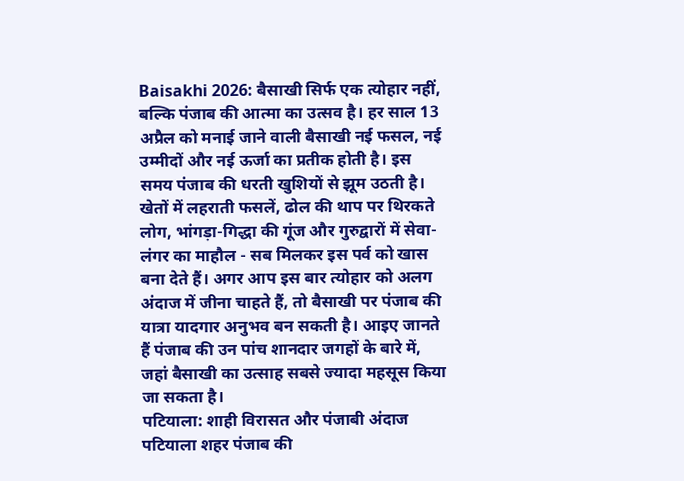Baisakhi 2026: बैसाखी सिर्फ एक त्योहार नहीं, बल्कि पंजाब की आत्मा का उत्सव है। हर साल 13 अप्रैल को मनाई जाने वाली बैसाखी नई फसल, नई उम्मीदों और नई ऊर्जा का प्रतीक होती है। इस समय पंजाब की धरती खुशियों से झूम उठती है। खेतों में लहराती फसलें, ढोल की थाप पर थिरकते लोग, भांगड़ा-गिद्धा की गूंज और गुरुद्वारों में सेवा-लंगर का माहौल - सब मिलकर इस पर्व को खास बना देते हैं। अगर आप इस बार त्योहार को अलग अंदाज में जीना चाहते हैं, तो बैसाखी पर पंजाब की यात्रा यादगार अनुभव बन सकती है। आइए जानते हैं पंजाब की उन पांच शानदार जगहों के बारे में, जहां बैसाखी का उत्साह सबसे ज्यादा महसूस किया जा सकता है।
पटियाला: शाही विरासत और पंजाबी अंदाज
पटियाला शहर पंजाब की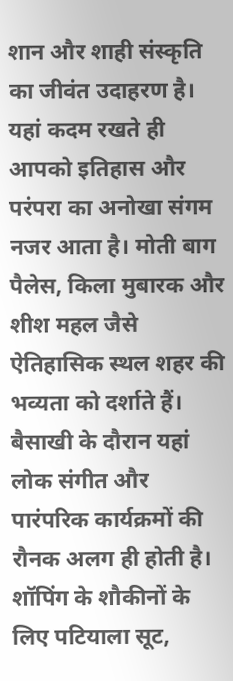शान और शाही संस्कृति का जीवंत उदाहरण है। यहां कदम रखते ही आपको इतिहास और परंपरा का अनोखा संगम नजर आता है। मोती बाग पैलेस, किला मुबारक और शीश महल जैसे ऐतिहासिक स्थल शहर की भव्यता को दर्शाते हैं। बैसाखी के दौरान यहां लोक संगीत और पारंपरिक कार्यक्रमों की रौनक अलग ही होती है। शॉपिंग के शौकीनों के लिए पटियाला सूट,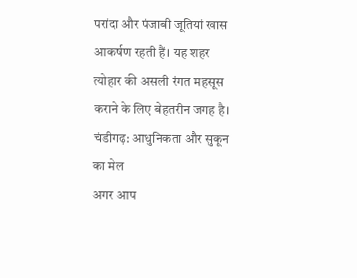परांदा और पंजाबी जूतियां खास आकर्षण रहती हैं। यह शहर त्योहार की असली रंगत महसूस कराने के लिए बेहतरीन जगह है।
चंडीगढ़: आधुनिकता और सुकून का मेल
अगर आप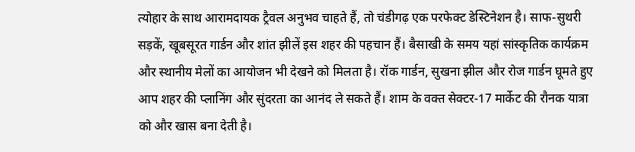त्योहार के साथ आरामदायक ट्रैवल अनुभव चाहते हैं, तो चंडीगढ़ एक परफेक्ट डेस्टिनेशन है। साफ-सुथरी सड़कें, खूबसूरत गार्डन और शांत झीलें इस शहर की पहचान हैं। बैसाखी के समय यहां सांस्कृतिक कार्यक्रम और स्थानीय मेलों का आयोजन भी देखने को मिलता है। रॉक गार्डन, सुखना झील और रोज गार्डन घूमते हुए आप शहर की प्लानिंग और सुंदरता का आनंद ले सकते हैं। शाम के वक्त सेक्टर-17 मार्केट की रौनक यात्रा को और खास बना देती है।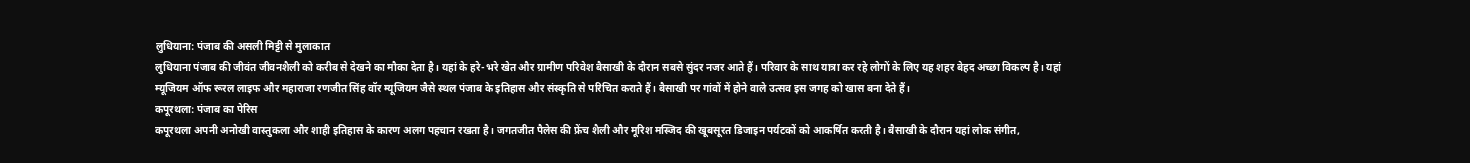लुधियाना: पंजाब की असली मिट्टी से मुलाकात
लुधियाना पंजाब की जीवंत जीवनशैली को करीब से देखने का मौका देता है। यहां के हरे-भरे खेत और ग्रामीण परिवेश बैसाखी के दौरान सबसे सुंदर नजर आते हैं। परिवार के साथ यात्रा कर रहे लोगों के लिए यह शहर बेहद अच्छा विकल्प है। यहां म्यूजियम ऑफ रूरल लाइफ और महाराजा रणजीत सिंह वॉर म्यूजियम जैसे स्थल पंजाब के इतिहास और संस्कृति से परिचित कराते हैं। बैसाखी पर गांवों में होने वाले उत्सव इस जगह को खास बना देते हैं।
कपूरथला: पंजाब का पेरिस
कपूरथला अपनी अनोखी वास्तुकला और शाही इतिहास के कारण अलग पहचान रखता है। जगतजीत पैलेस की फ्रेंच शैली और मूरिश मस्जिद की खूबसूरत डिजाइन पर्यटकों को आकर्षित करती है। बैसाखी के दौरान यहां लोक संगीत,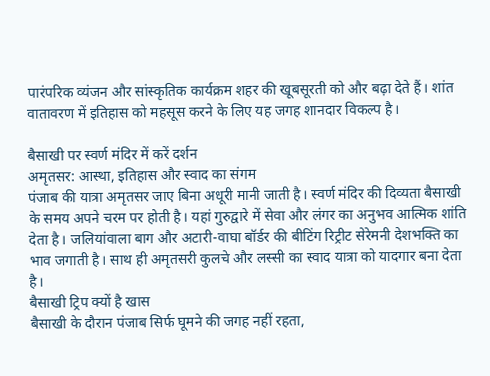पारंपरिक व्यंजन और सांस्कृतिक कार्यक्रम शहर की खूबसूरती को और बढ़ा देते हैं। शांत वातावरण में इतिहास को महसूस करने के लिए यह जगह शानदार विकल्प है।

बैसाखी पर स्वर्ण मंदिर में करें दर्शन
अमृतसर: आस्था, इतिहास और स्वाद का संगम
पंजाब की यात्रा अमृतसर जाए बिना अधूरी मानी जाती है। स्वर्ण मंदिर की दिव्यता बैसाखी के समय अपने चरम पर होती है। यहां गुरुद्वारे में सेवा और लंगर का अनुभव आत्मिक शांति देता है। जलियांवाला बाग और अटारी-वाघा बॉर्डर की बीटिंग रिट्रीट सेरेमनी देशभक्ति का भाव जगाती है। साथ ही अमृतसरी कुलचे और लस्सी का स्वाद यात्रा को यादगार बना देता है।
बैसाखी ट्रिप क्यों है खास
बैसाखी के दौरान पंजाब सिर्फ घूमने की जगह नहीं रहता,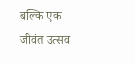बल्कि एक जीवंत उत्सव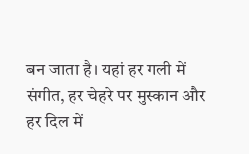बन जाता है। यहां हर गली में संगीत, हर चेहरे पर मुस्कान और हर दिल में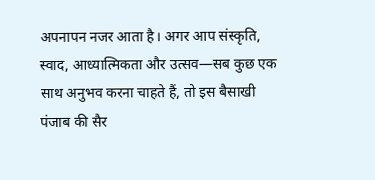अपनापन नजर आता है। अगर आप संस्कृति, स्वाद, आध्यात्मिकता और उत्सव—सब कुछ एक साथ अनुभव करना चाहते हैं, तो इस बैसाखी पंजाब की सैर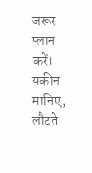जरूर प्लान करें। यकीन मानिए, लौटते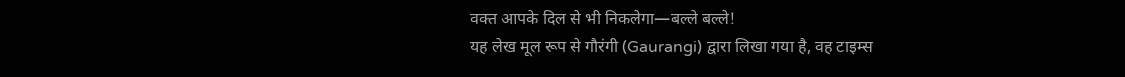वक्त आपके दिल से भी निकलेगा—बल्ले बल्ले!
यह लेख मूल रूप से गौरंगी (Gaurangi) द्वारा लिखा गया है, वह टाइम्स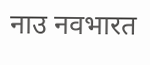नाउ नवभारत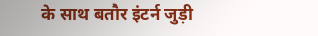के साथ बतौर इंटर्न जुड़ी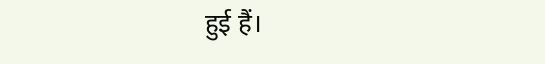हुई हैं।